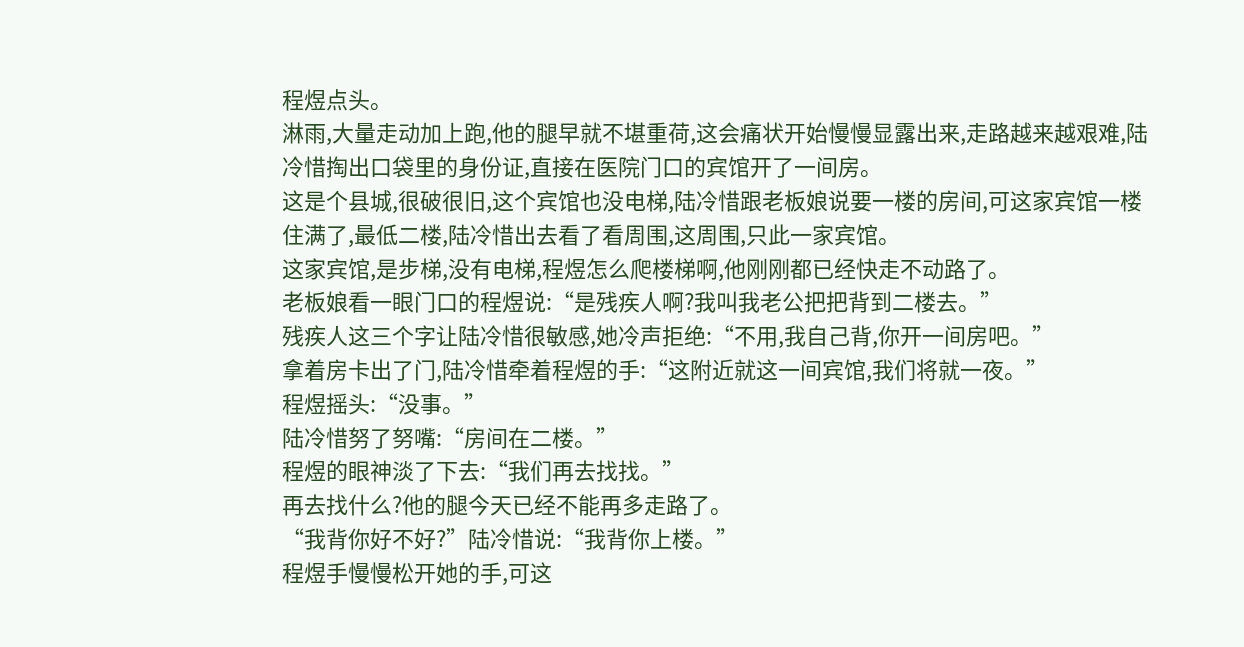程煜点头。
淋雨,大量走动加上跑,他的腿早就不堪重荷,这会痛状开始慢慢显露出来,走路越来越艰难,陆冷惜掏出口袋里的身份证,直接在医院门口的宾馆开了一间房。
这是个县城,很破很旧,这个宾馆也没电梯,陆冷惜跟老板娘说要一楼的房间,可这家宾馆一楼住满了,最低二楼,陆冷惜出去看了看周围,这周围,只此一家宾馆。
这家宾馆,是步梯,没有电梯,程煜怎么爬楼梯啊,他刚刚都已经快走不动路了。
老板娘看一眼门口的程煜说:“是残疾人啊?我叫我老公把把背到二楼去。”
残疾人这三个字让陆冷惜很敏感,她冷声拒绝:“不用,我自己背,你开一间房吧。”
拿着房卡出了门,陆冷惜牵着程煜的手:“这附近就这一间宾馆,我们将就一夜。”
程煜摇头:“没事。”
陆冷惜努了努嘴:“房间在二楼。”
程煜的眼神淡了下去:“我们再去找找。”
再去找什么?他的腿今天已经不能再多走路了。
“我背你好不好?”陆冷惜说:“我背你上楼。”
程煜手慢慢松开她的手,可这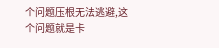个问题压根无法逃避,这个问题就是卡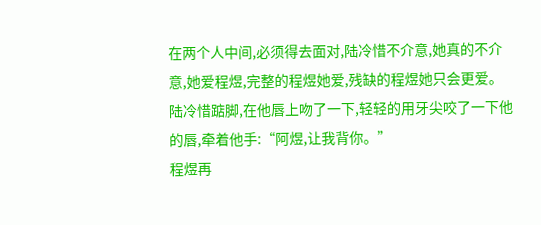在两个人中间,必须得去面对,陆冷惜不介意,她真的不介意,她爱程煜,完整的程煜她爱,残缺的程煜她只会更爱。
陆冷惜踮脚,在他唇上吻了一下,轻轻的用牙尖咬了一下他的唇,牵着他手:“阿煜,让我背你。”
程煜再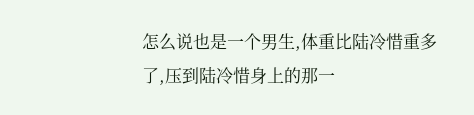怎么说也是一个男生,体重比陆冷惜重多了,压到陆冷惜身上的那一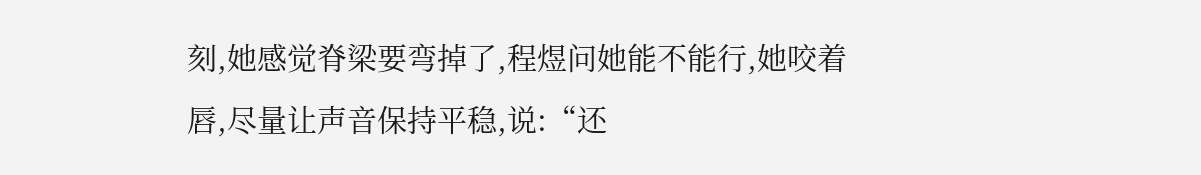刻,她感觉脊梁要弯掉了,程煜问她能不能行,她咬着唇,尽量让声音保持平稳,说:“还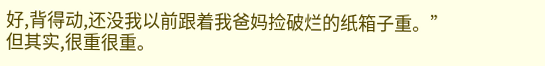好,背得动,还没我以前跟着我爸妈捡破烂的纸箱子重。”
但其实,很重很重。